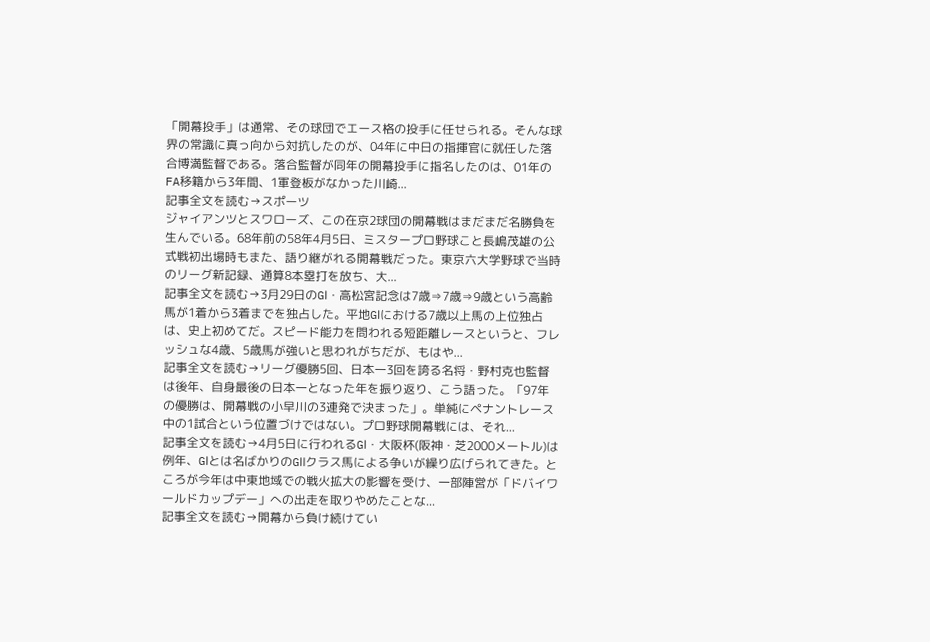「開幕投手」は通常、その球団でエース格の投手に任せられる。そんな球界の常識に真っ向から対抗したのが、04年に中日の指揮官に就任した落合博満監督である。落合監督が同年の開幕投手に指名したのは、01年のFA移籍から3年間、1軍登板がなかった川崎...
記事全文を読む→スポーツ
ジャイアンツとスワローズ、この在京2球団の開幕戦はまだまだ名勝負を生んでいる。68年前の58年4月5日、ミスタープロ野球こと長嶋茂雄の公式戦初出場時もまた、語り継がれる開幕戦だった。東京六大学野球で当時のリーグ新記録、通算8本塁打を放ち、大...
記事全文を読む→3月29日のGⅠ・高松宮記念は7歳⇒7歳⇒9歳という高齢馬が1着から3着までを独占した。平地GⅠにおける7歳以上馬の上位独占は、史上初めてだ。スピード能力を問われる短距離レースというと、フレッシュな4歳、5歳馬が強いと思われがちだが、もはや...
記事全文を読む→リーグ優勝5回、日本一3回を誇る名将・野村克也監督は後年、自身最後の日本一となった年を振り返り、こう語った。「97年の優勝は、開幕戦の小早川の3連発で決まった」。単純にペナントレース中の1試合という位置づけではない。プロ野球開幕戦には、それ...
記事全文を読む→4月5日に行われるGⅠ・大阪杯(阪神・芝2000メートル)は例年、GⅠとは名ばかりのGⅡクラス馬による争いが繰り広げられてきた。ところが今年は中東地域での戦火拡大の影響を受け、一部陣営が「ドバイワールドカップデー」への出走を取りやめたことな...
記事全文を読む→開幕から負け続けてい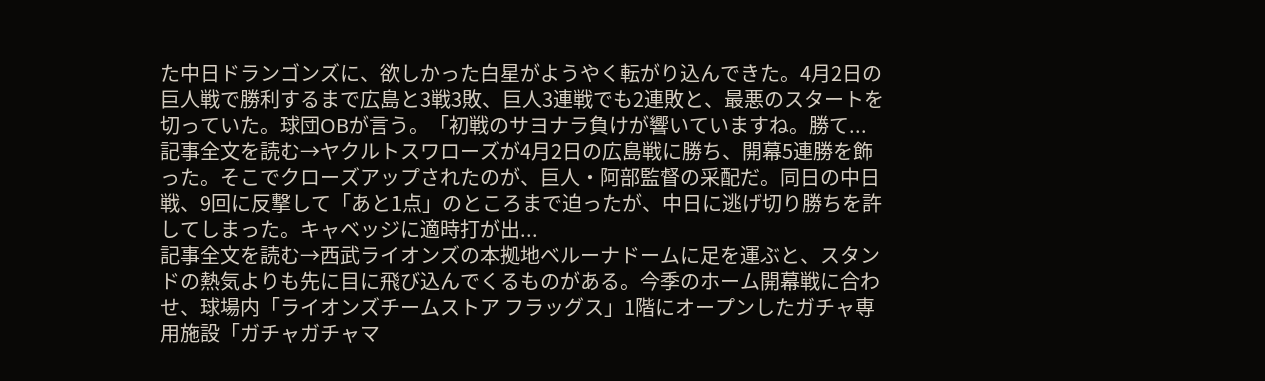た中日ドランゴンズに、欲しかった白星がようやく転がり込んできた。4月2日の巨人戦で勝利するまで広島と3戦3敗、巨人3連戦でも2連敗と、最悪のスタートを切っていた。球団OBが言う。「初戦のサヨナラ負けが響いていますね。勝て...
記事全文を読む→ヤクルトスワローズが4月2日の広島戦に勝ち、開幕5連勝を飾った。そこでクローズアップされたのが、巨人・阿部監督の采配だ。同日の中日戦、9回に反撃して「あと1点」のところまで迫ったが、中日に逃げ切り勝ちを許してしまった。キャベッジに適時打が出...
記事全文を読む→西武ライオンズの本拠地ベルーナドームに足を運ぶと、スタンドの熱気よりも先に目に飛び込んでくるものがある。今季のホーム開幕戦に合わせ、球場内「ライオンズチームストア フラッグス」1階にオープンしたガチャ専用施設「ガチャガチャマ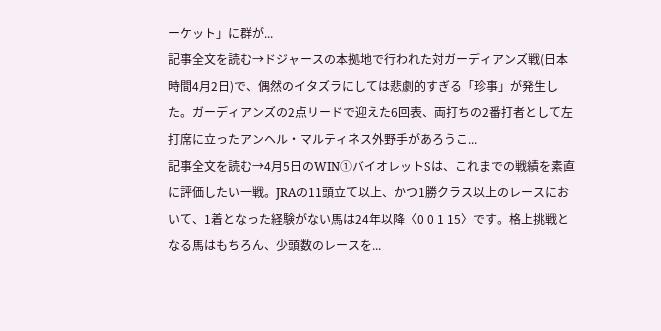ーケット」に群が...
記事全文を読む→ドジャースの本拠地で行われた対ガーディアンズ戦(日本時間4月2日)で、偶然のイタズラにしては悲劇的すぎる「珍事」が発生した。ガーディアンズの2点リードで迎えた6回表、両打ちの2番打者として左打席に立ったアンヘル・マルティネス外野手があろうこ...
記事全文を読む→4月5日のWIN①バイオレットSは、これまでの戦績を素直に評価したい一戦。JRAの11頭立て以上、かつ1勝クラス以上のレースにおいて、1着となった経験がない馬は24年以降〈0 0 1 15〉です。格上挑戦となる馬はもちろん、少頭数のレースを...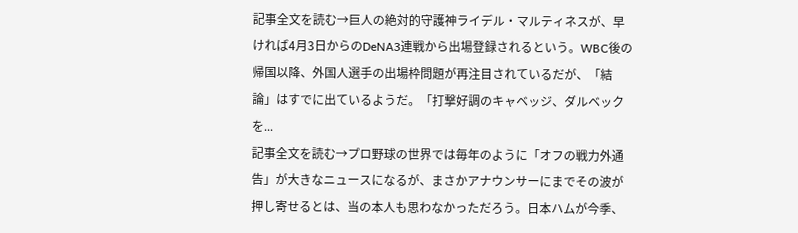記事全文を読む→巨人の絶対的守護神ライデル・マルティネスが、早ければ4月3日からのDeNA3連戦から出場登録されるという。WBC後の帰国以降、外国人選手の出場枠問題が再注目されているだが、「結論」はすでに出ているようだ。「打撃好調のキャベッジ、ダルベックを...
記事全文を読む→プロ野球の世界では毎年のように「オフの戦力外通告」が大きなニュースになるが、まさかアナウンサーにまでその波が押し寄せるとは、当の本人も思わなかっただろう。日本ハムが今季、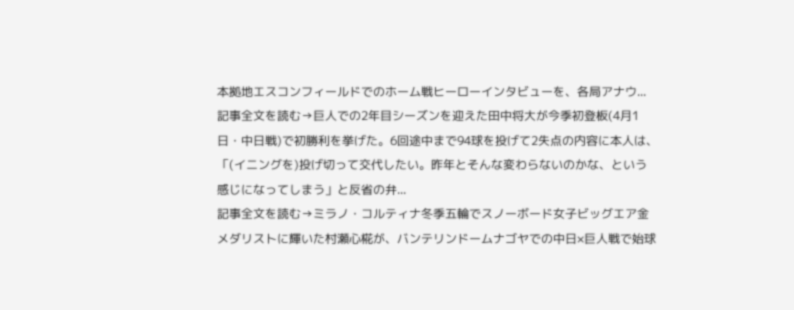本拠地エスコンフィールドでのホーム戦ヒーローインタビューを、各局アナウ...
記事全文を読む→巨人での2年目シーズンを迎えた田中将大が今季初登板(4月1日・中日戦)で初勝利を挙げた。6回途中まで94球を投げて2失点の内容に本人は、「(イニングを)投げ切って交代したい。昨年とそんな変わらないのかな、という感じになってしまう」と反省の弁...
記事全文を読む→ミラノ・コルティナ冬季五輪でスノーボード女子ビッグエア金メダリストに輝いた村瀬心椛が、バンテリンドームナゴヤでの中日×巨人戦で始球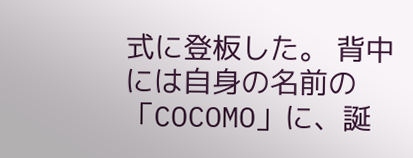式に登板した。 背中には自身の名前の「COCOMO」に、誕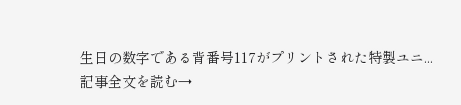生日の数字である背番号117がプリントされた特製ユニ...
記事全文を読む→